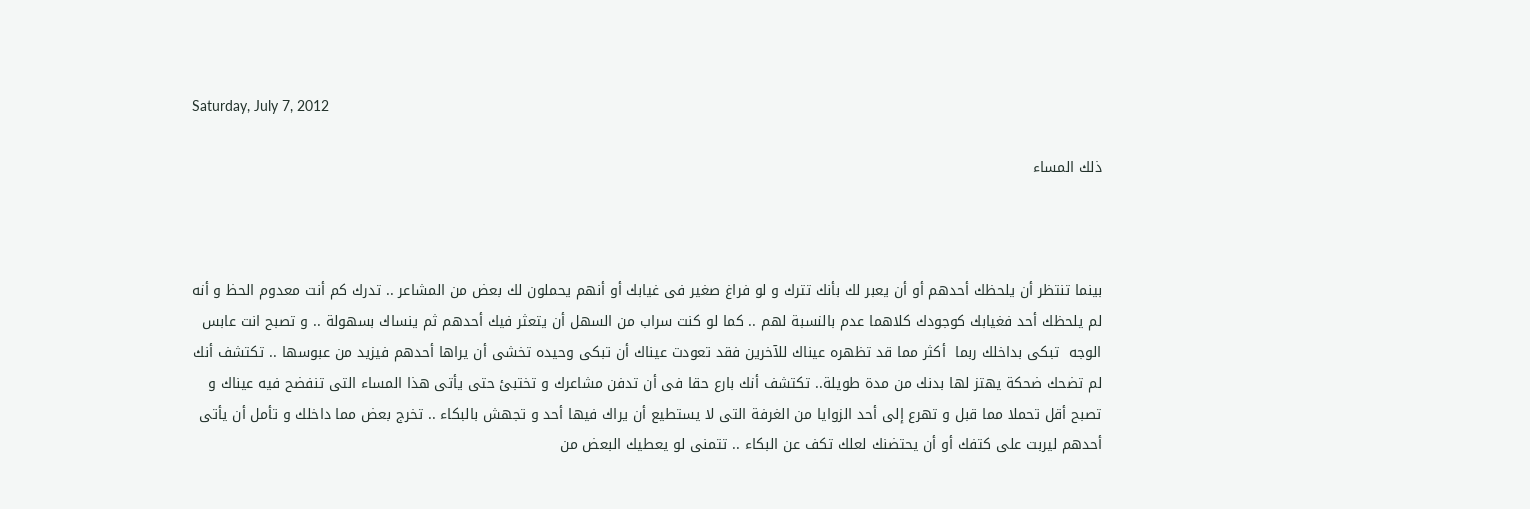Saturday, July 7, 2012

ذلك المساء



بينما تنتظر أن يلحظك أحدهم أو أن يعبر لك بأنك تترك و لو فراغ صغير فى غيابك أو أنهم يحملون لك بعض من المشاعر .. تدرك كم أنت معدوم الحظ و أنه لم يلحظك أحد فغيابك كوجودك كلاهما عدم بالنسبة لهم .. كما لو كنت سراب من السهل أن يتعثر فيك أحدهم ثم ينساك بسهولة .. و تصبح انت عابس الوجه  تبكى بداخلك ربما  أكثر مما قد تظهره عيناك للآخرين فقد تعودت عيناك أن تبكى وحيده تخشى أن يراها أحدهم فيزيد من عبوسها .. تكتشف أنك لم تضحك ضحكة يهتز لها بدنك من مدة طويلة.. تكتشف أنك بارع حقا فى أن تدفن مشاعرك و تختبئ حتى يأتى هذا المساء التى تنفضح فيه عيناك و تصبح أقل تحملا مما قبل و تهرع إلى أحد الزوايا من الغرفة التى لا يستطيع أن يراك فيها أحد و تجهش بالبكاء .. تخرج بعض مما داخلك و تأمل أن يأتى أحدهم ليربت على كتفك أو أن يحتضنك لعلك تكف عن البكاء .. تتمنى لو يعطيك البعض من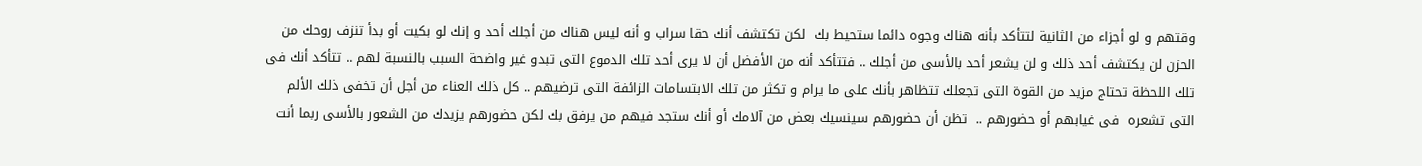وقتهم و لو أجزاء من الثانية لتتأكد بأنه هناك وجوه دائما ستحيط بك  لكن تكتشف أنك حقا سراب و أنه ليس هناك من أجلك أحد و إنك لو بكيت أو بدأ تنزف روحك من الحزن لن يكتشف أحد ذلك و لن يشعر أحد بالأسى من أجلك .. فتتأكد أنه من الأفضل أن لا يرى أحد تلك الدموع التى تبدو غير واضحة السبب بالنسبة لهم .. تتأكد أنك فى تلك اللحظة تحتاج مزيد من القوة التى تجعلك تتظاهر بأنك على ما يرام و تكثر من تلك الابتسامات الزائفة التى ترضيهم .. كل ذلك العناء من أجل أن تخفى ذلك الألم التى تشعره  فى غيابهم أو حضورهم ..  تظن أن حضورهم سينسيك بعض من آلامك أو أنك ستجد فيهم من يرفق بك لكن حضورهم يزيدك من الشعور بالأسى ربما أنت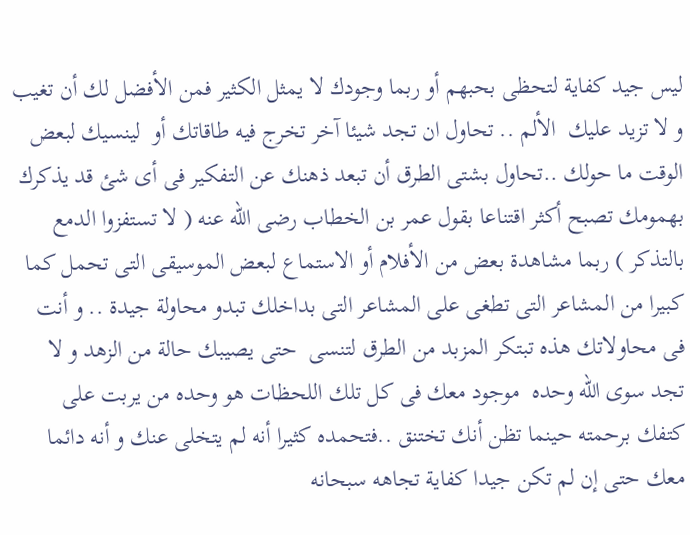ليس جيد كفاية لتحظى بحبهم أو ربما وجودك لا يمثل الكثير فمن الأفضل لك أن تغيب و لا تزيد عليك  الألم .. تحاول ان تجد شيئا آخر تخرج فيه طاقاتك أو  لينسيك لبعض الوقت ما حولك ..تحاول بشتى الطرق أن تبعد ذهنك عن التفكير فى أى شئ قد يذكرك بهمومك تصبح أكثر اقتناعا بقول عمر بن الخطاب رضى الله عنه ( لا تستفزوا الدمع بالتذكر ) ربما مشاهدة بعض من الأفلام أو الاستماع لبعض الموسيقى التى تحمل كما كبيرا من المشاعر التى تطغى على المشاعر التى بداخلك تبدو محاولة جيدة .. و أنت فى محاولاتك هذه تبتكر المزبد من الطرق لتنسى  حتى يصيبك حالة من الزهد و لا تجد سوى الله وحده  موجود معك فى كل تلك اللحظات هو وحده من يربت على كتفك برحمته حينما تظن أنك تختنق ..فتحمده كثيرا أنه لم يتخلى عنك و أنه دائما معك حتى إن لم تكن جيدا كفاية تجاهه سبحانه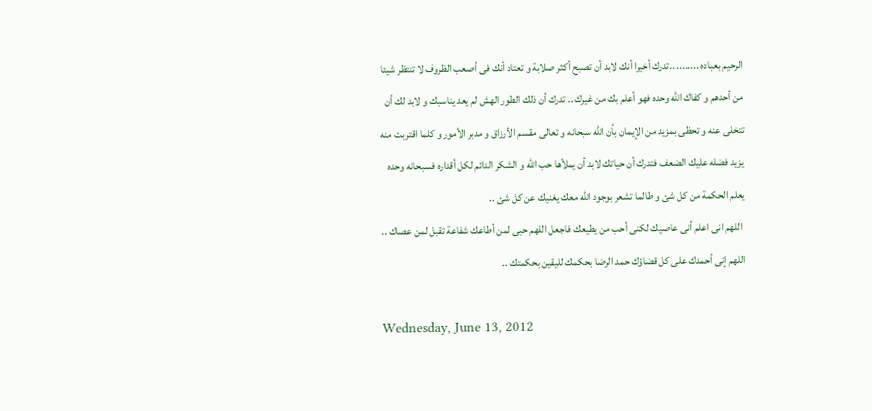الرحيم بعباده ........ ..تدرك أخيرا أنك لابد أن تصبح أكثر صلابة و تعتاد أنك فى أصعب الظروف لا تنتظر شيئا من أحدهم و كفاك الله وحده فهو أعلم بك من غيرك .. تدرك أن ذلك الطور الهش لم يعد يناسبك و لابد لك أن تتخلى عنه و تحظى بمزيد من الإيمان بأن الله سبحانه و تعالى مقسم الأرزاق و مدبر الأمور و كلما اقتربت منه يزيد فضله عليك الضعف فتدرك أن حياتك لابد أن يملأها حب الله و الشكر الدائم لكل أقداره فسبحانه وحده يعلم الحكمة من كل شئ و طالما تشعر بوجود الله معك يغنيك عن كل شئ ..
 اللهم انى اعلم أنى عاصيك لكنى أحب من يطيعك فاجعل اللهم حبى لمن أطاعك شفاعة تقبل لمن عصاك .. اللهم إنى أحمدك على كل قضاؤك حمد الرضا بحكمك لليقين بحكمتك ..

Wednesday, June 13, 2012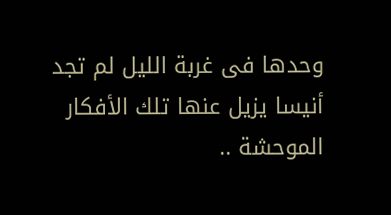وحدها فى غربة الليل لم تجد أنيسا يزيل عنها تلك الأفكار الموحشة ..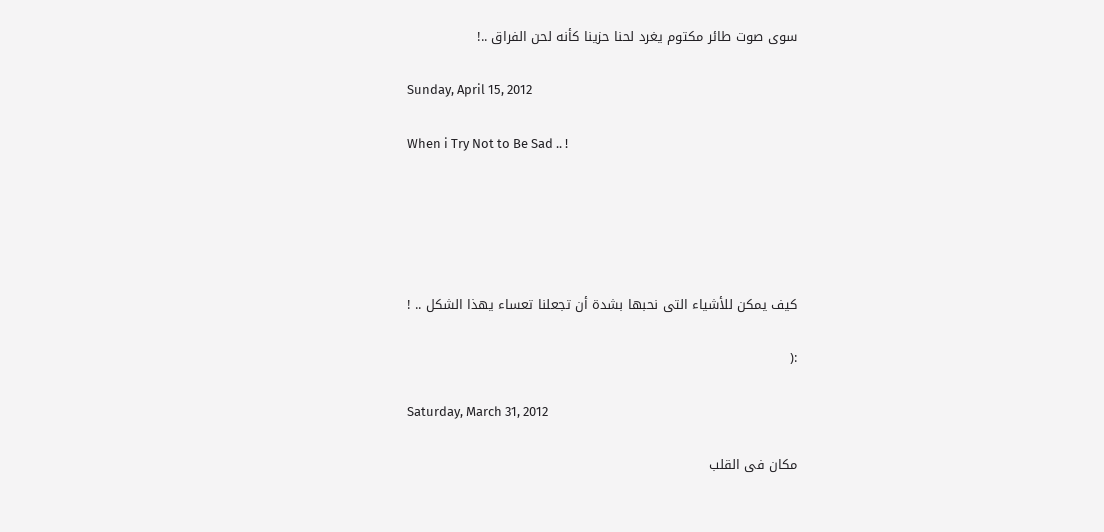سوى صوت طائر مكتوم يغرد لحنا حزينا كأنه لحن الفراق ..!

Sunday, April 15, 2012

When i Try Not to Be Sad .. !





كيف يمكن للأشياء التى نحبها بشدة أن تجعلنا تعساء يهذا الشكل .. !

:(

Saturday, March 31, 2012

مكان فى القلب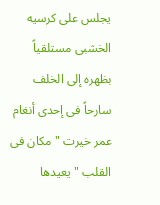يجلس على كرسيه الخشبى مستلقياً بظهره إلى الخلف سارحاً فى إحدى أنغام عمر خيرت " مكان فى القلب " يعيدها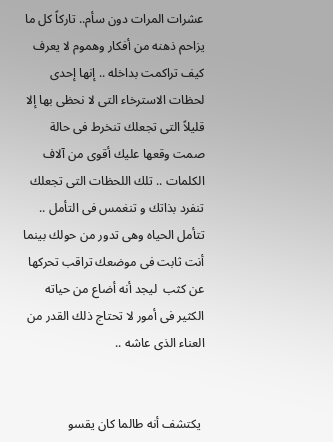عشرات المرات دون سأم.. تاركاً كل ما يزاحم ذهنه من أفكار وهموم لا يعرف كيف تراكمت بداخله .. إنها إحدى لحظات الاسترخاء التى لا نحظى بها إلا قليلاً التى تجعلك تنخرط فى حالة صمت وقعها عليك أقوى من آلاف الكلمات .. تلك اللحظات التى تجعلك تنفرد بذاتك و تنغمس فى التأمل .. تتأمل الحياه وهى تدور من حولك بينما أنت ثابت فى موضعك تراقب تحركها عن كثب  ليجد أنه أضاع من حياته الكثير فى أمور لا تحتاج ذلك القدر من العناء الذى عاشه ..


 يكتشف أنه طالما كان يقسو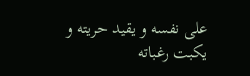على نفسه و يقيد حريته و يكبت رغباته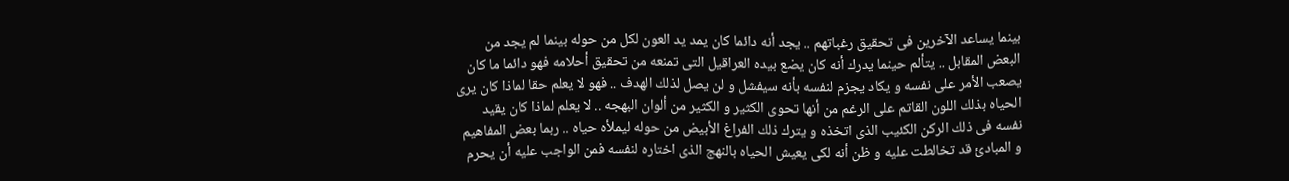بينما يساعد الآخرين فى تحقيق رغباتهم .. يجد أنه دائما كان يمد يد العون لكل من حوله بينما لم يجد من البعض المقابل .. يتألم حينما يدرك أنه كان يضع بيده العراقيل التى تمنعه من تحقيق أحلامه فهو دائما ما كان يصعب الأمر على نفسه و يكاد يجزم لنفسه بأنه سيفشل و لن يصل لذلك الهدف .. فهو لا يعلم حقا لماذا كان يرى الحياه بذلك اللون القاتم على الرغم من أنها تحوى الكثير و الكثير من ألوان البهجه .. لا يعلم لماذا كان يقيد نفسه فى ذلك الركن الكئيب الذى اتخذه و يترك ذلك الفراغ الأبيض من حوله ليملأه حياه .. ربما بعض المفاهيم و المبادئ قد تخالطت عليه و ظن أنه لكى يعيش الحياه بالنهج الذى اختاره لنفسه فمن الواجب عليه أن يحرم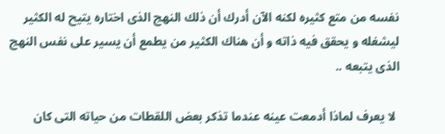نفسه من متع كثيره لكنه الآن أدرك أن ذلك النهج الذى اختاره يتيح له الكثير ليشغله و يحقق فيه ذاته و أن هناك الكثير من يطمع أن يسير على نفس النهج الذى يتبعه ..

 لا يعرف لماذا أدمعت عينه عندما تذكر بعض اللقطات من حياته التى كان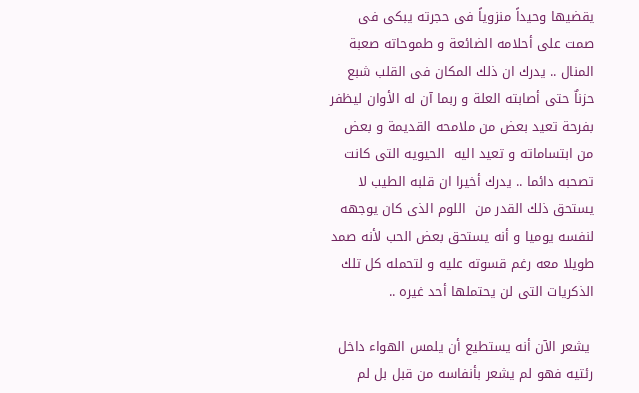يقضيها وحيداً منزوياً فى حجرته يبكى فى صمت على أحلامه الضائعة و طموحاته صعبة المنال .. يدرك ان ذلك المكان فى القلب شبع حزناٌ حتى أصابته العلة و ربما آن له الأوان ليظفر بفرحة تعيد بعض من ملامحه القديمة و بعض من ابتساماته و تعيد اليه  الحيويه التى كانت تصحبه دائما .. يدرك أخيرا ان قلبه الطيب لا يستحق ذلك القدر من  اللوم الذى كان يوجهه لنفسه يوميا و أنه يستحق بعض الحب لأنه صمد طويلا معه رغم قسوته عليه و لتحمله كل تلك الذكريات التى لن يحتملها أحد غيره ..

 يشعر الآن أنه يستطيع أن يلمس الهواء داخل رئتيه فهو لم يشعر بأنفاسه من قبل بل لم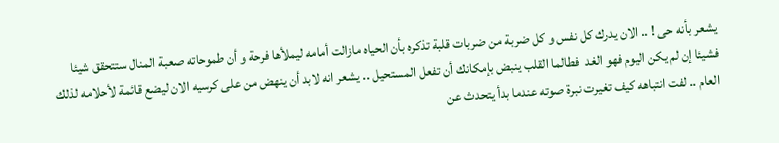يشعر بأنه حى ! .. الان يدرك كل نفس و كل ضربة من ضربات قلبة تذكره بأن الحياه مازالت أمامه ليملأها فرحة و أن طموحاته صعبة المنال ستتحقق شيئا فشيئا إن لم يكن اليوم فهو الغد  فطالما القلب ينبض بإمكانك أن تفعل المستحيل .. يشعر انه لابد أن ينهض من على كرسيه الان ليضع قائمة لأحلامه لذلك العام .. لفت انتباهه كيف تغيرت نبرة صوته عندما بدأ يتحدث عن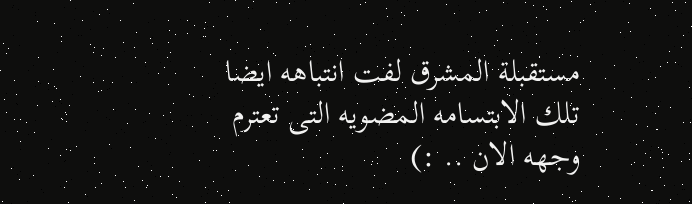مستقبلة المشرق لفت انتباهه ايضا تلك الابتسامه المضويه التى تعترم وجهه الان .. :)